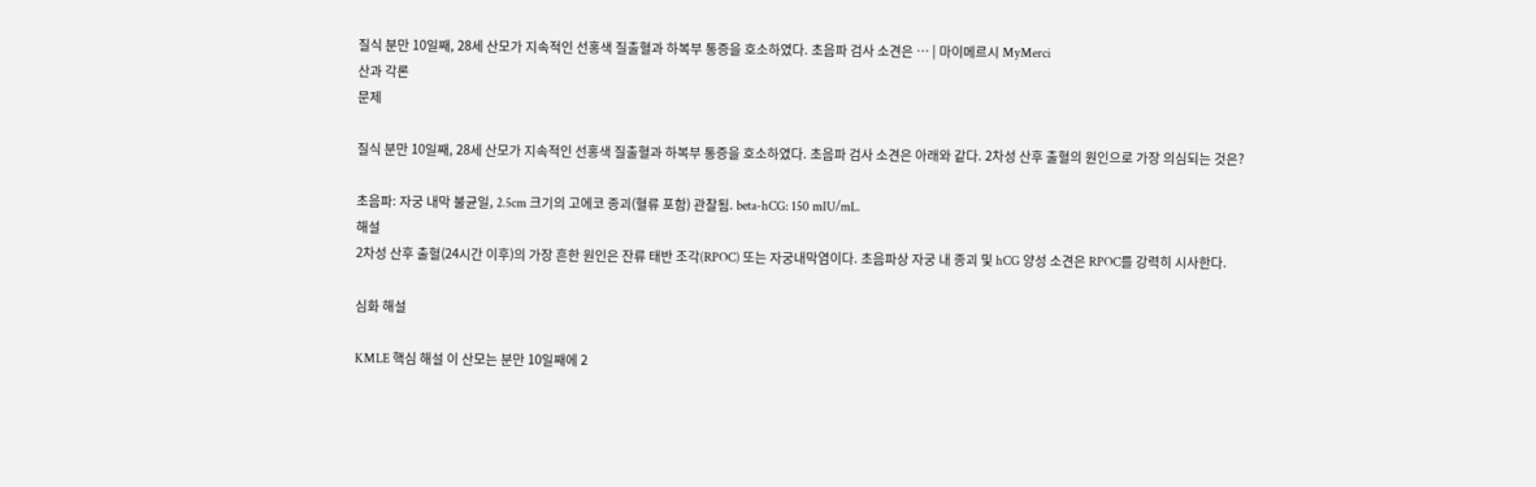질식 분만 10일째, 28세 산모가 지속적인 선홍색 질출혈과 하복부 통증을 호소하였다. 초음파 검사 소견은 … | 마이메르시 MyMerci
산과 각론
문제

질식 분만 10일째, 28세 산모가 지속적인 선홍색 질출혈과 하복부 통증을 호소하였다. 초음파 검사 소견은 아래와 같다. 2차성 산후 출혈의 원인으로 가장 의심되는 것은?

초음파: 자궁 내막 불균일, 2.5cm 크기의 고에코 종괴(혈류 포함) 관찰됨. beta-hCG: 150 mIU/mL.
해설
2차성 산후 출혈(24시간 이후)의 가장 흔한 원인은 잔류 태반 조각(RPOC) 또는 자궁내막염이다. 초음파상 자궁 내 종괴 및 hCG 양성 소견은 RPOC를 강력히 시사한다.

심화 해설

KMLE 핵심 해설 이 산모는 분만 10일째에 2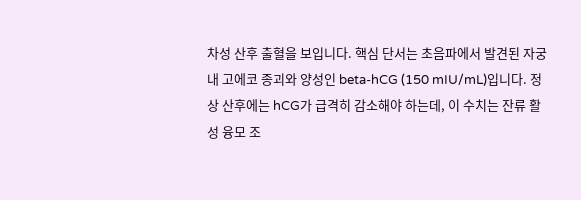차성 산후 출혈을 보입니다. 핵심 단서는 초음파에서 발견된 자궁 내 고에코 종괴와 양성인 beta-hCG (150 mIU/mL)입니다. 정상 산후에는 hCG가 급격히 감소해야 하는데, 이 수치는 잔류 활성 융모 조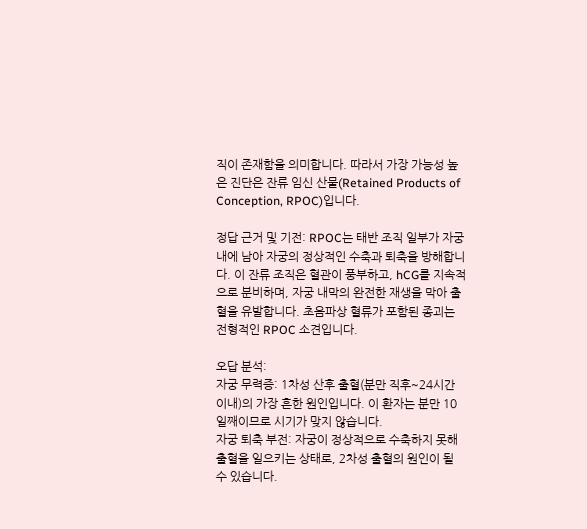직이 존재함을 의미합니다. 따라서 가장 가능성 높은 진단은 잔류 임신 산물(Retained Products of Conception, RPOC)입니다.

정답 근거 및 기전: RPOC는 태반 조직 일부가 자궁 내에 남아 자궁의 정상적인 수축과 퇴축을 방해합니다. 이 잔류 조직은 혈관이 풍부하고, hCG를 지속적으로 분비하며, 자궁 내막의 완전한 재생을 막아 출혈을 유발합니다. 초음파상 혈류가 포함된 종괴는 전형적인 RPOC 소견입니다.

오답 분석:
자궁 무력증: 1차성 산후 출혈(분만 직후~24시간 이내)의 가장 흔한 원인입니다. 이 환자는 분만 10일째이므로 시기가 맞지 않습니다.
자궁 퇴축 부전: 자궁이 정상적으로 수축하지 못해 출혈을 일으키는 상태로, 2차성 출혈의 원인이 될 수 있습니다.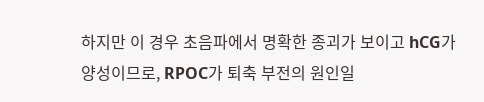하지만 이 경우 초음파에서 명확한 종괴가 보이고 hCG가 양성이므로, RPOC가 퇴축 부전의 원인일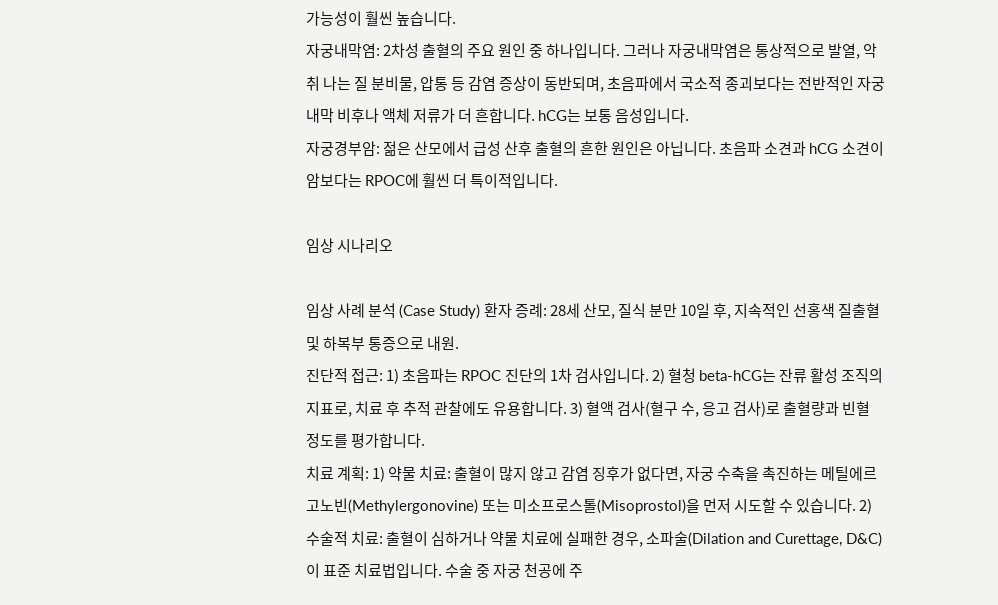가능성이 훨씬 높습니다.
자궁내막염: 2차성 출혈의 주요 원인 중 하나입니다. 그러나 자궁내막염은 통상적으로 발열, 악취 나는 질 분비물, 압통 등 감염 증상이 동반되며, 초음파에서 국소적 종괴보다는 전반적인 자궁 내막 비후나 액체 저류가 더 흔합니다. hCG는 보통 음성입니다.
자궁경부암: 젊은 산모에서 급성 산후 출혈의 흔한 원인은 아닙니다. 초음파 소견과 hCG 소견이 암보다는 RPOC에 훨씬 더 특이적입니다.

임상 시나리오

임상 사례 분석 (Case Study) 환자 증례: 28세 산모, 질식 분만 10일 후, 지속적인 선홍색 질출혈 및 하복부 통증으로 내원.
진단적 접근: 1) 초음파는 RPOC 진단의 1차 검사입니다. 2) 혈청 beta-hCG는 잔류 활성 조직의 지표로, 치료 후 추적 관찰에도 유용합니다. 3) 혈액 검사(혈구 수, 응고 검사)로 출혈량과 빈혈 정도를 평가합니다.
치료 계획: 1) 약물 치료: 출혈이 많지 않고 감염 징후가 없다면, 자궁 수축을 촉진하는 메틸에르고노빈(Methylergonovine) 또는 미소프로스톨(Misoprostol)을 먼저 시도할 수 있습니다. 2) 수술적 치료: 출혈이 심하거나 약물 치료에 실패한 경우, 소파술(Dilation and Curettage, D&C)이 표준 치료법입니다. 수술 중 자궁 천공에 주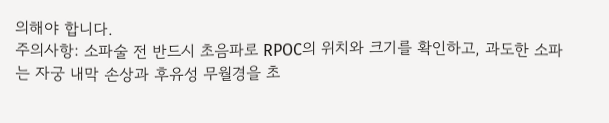의해야 합니다.
주의사항: 소파술 전 반드시 초음파로 RPOC의 위치와 크기를 확인하고, 과도한 소파는 자궁 내막 손상과 후유성 무월경을 초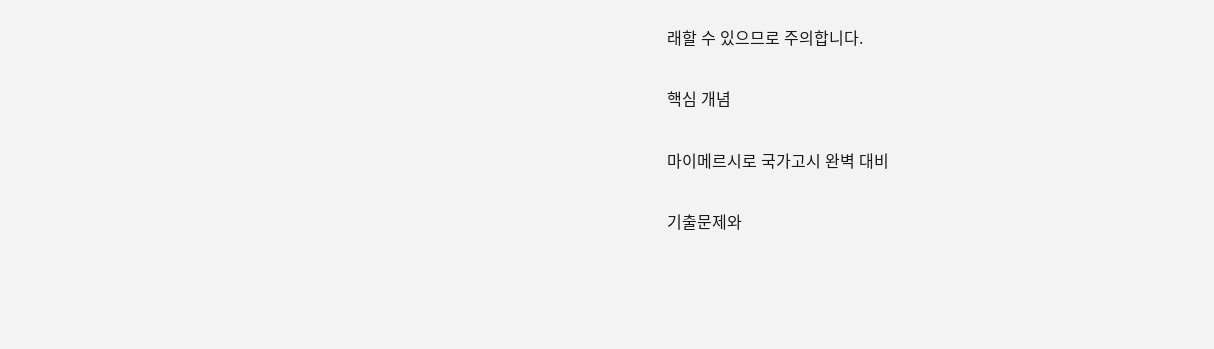래할 수 있으므로 주의합니다.

핵심 개념

마이메르시로 국가고시 완벽 대비

기출문제와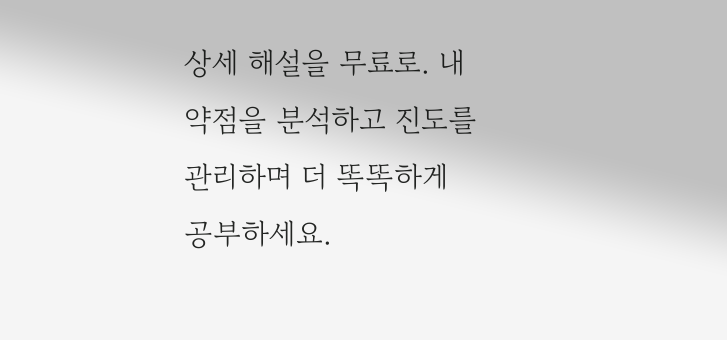상세 해설을 무료로. 내 약점을 분석하고 진도를 관리하며 더 똑똑하게 공부하세요.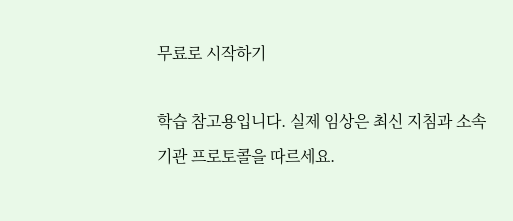무료로 시작하기

학습 참고용입니다. 실제 임상은 최신 지침과 소속 기관 프로토콜을 따르세요.